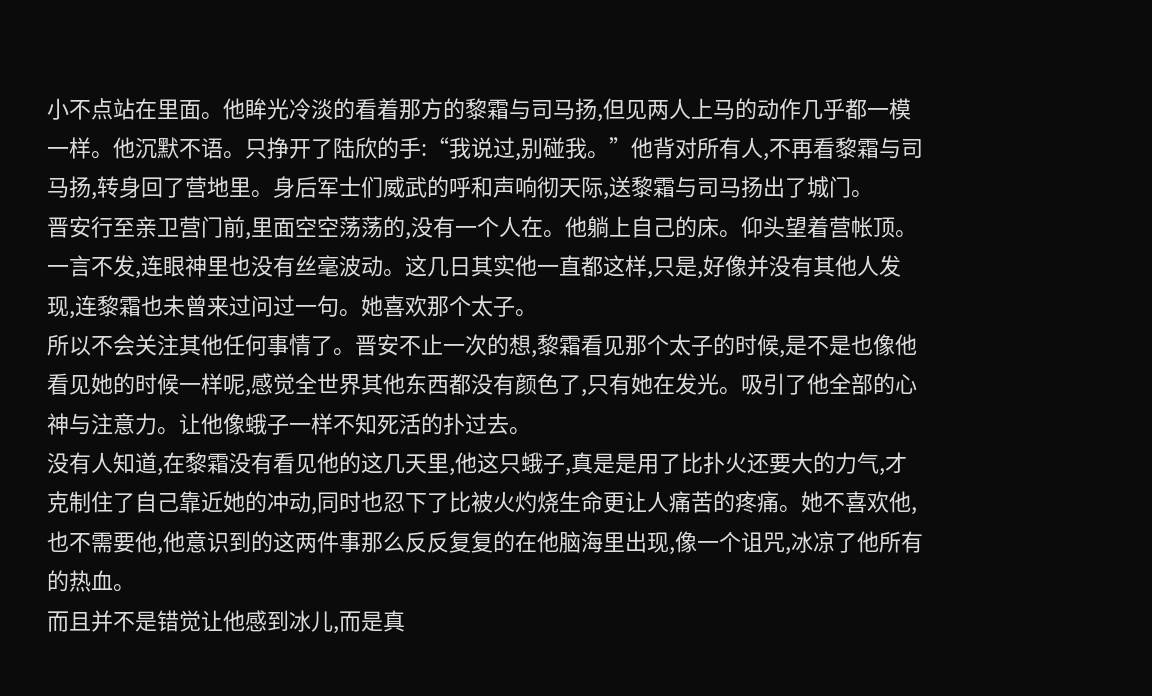小不点站在里面。他眸光冷淡的看着那方的黎霜与司马扬,但见两人上马的动作几乎都一模一样。他沉默不语。只挣开了陆欣的手:“我说过,别碰我。”他背对所有人,不再看黎霜与司马扬,转身回了营地里。身后军士们威武的呼和声响彻天际,送黎霜与司马扬出了城门。
晋安行至亲卫营门前,里面空空荡荡的,没有一个人在。他躺上自己的床。仰头望着营帐顶。一言不发,连眼神里也没有丝毫波动。这几日其实他一直都这样,只是,好像并没有其他人发现,连黎霜也未曾来过问过一句。她喜欢那个太子。
所以不会关注其他任何事情了。晋安不止一次的想,黎霜看见那个太子的时候,是不是也像他看见她的时候一样呢,感觉全世界其他东西都没有颜色了,只有她在发光。吸引了他全部的心神与注意力。让他像蛾子一样不知死活的扑过去。
没有人知道,在黎霜没有看见他的这几天里,他这只蛾子,真是是用了比扑火还要大的力气,才克制住了自己靠近她的冲动,同时也忍下了比被火灼烧生命更让人痛苦的疼痛。她不喜欢他,也不需要他,他意识到的这两件事那么反反复复的在他脑海里出现,像一个诅咒,冰凉了他所有的热血。
而且并不是错觉让他感到冰儿,而是真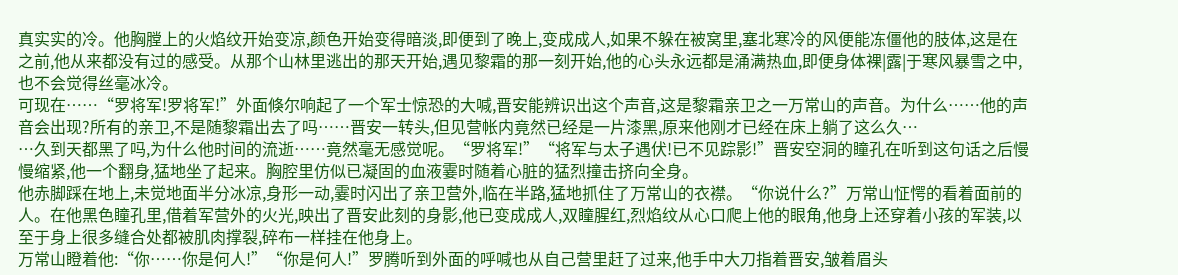真实实的冷。他胸膛上的火焰纹开始变凉,颜色开始变得暗淡,即便到了晚上,变成成人,如果不躲在被窝里,塞北寒冷的风便能冻僵他的肢体,这是在之前,他从来都没有过的感受。从那个山林里逃出的那天开始,遇见黎霜的那一刻开始,他的心头永远都是涌满热血,即便身体裸|露|于寒风暴雪之中,也不会觉得丝毫冰冷。
可现在……“罗将军!罗将军!”外面倏尔响起了一个军士惊恐的大喊,晋安能辨识出这个声音,这是黎霜亲卫之一万常山的声音。为什么……他的声音会出现?所有的亲卫,不是随黎霜出去了吗……晋安一转头,但见营帐内竟然已经是一片漆黑,原来他刚才已经在床上躺了这么久…
…久到天都黑了吗,为什么他时间的流逝……竟然毫无感觉呢。“罗将军!”“将军与太子遇伏!已不见踪影!”晋安空洞的瞳孔在听到这句话之后慢慢缩紧,他一个翻身,猛地坐了起来。胸腔里仿似已凝固的血液霎时随着心脏的猛烈撞击挤向全身。
他赤脚踩在地上,未觉地面半分冰凉,身形一动,霎时闪出了亲卫营外,临在半路,猛地抓住了万常山的衣襟。“你说什么?”万常山怔愕的看着面前的人。在他黑色瞳孔里,借着军营外的火光,映出了晋安此刻的身影,他已变成成人,双瞳腥红,烈焰纹从心口爬上他的眼角,他身上还穿着小孩的军装,以至于身上很多缝合处都被肌肉撑裂,碎布一样挂在他身上。
万常山瞪着他:“你……你是何人!”“你是何人!”罗腾听到外面的呼喊也从自己营里赶了过来,他手中大刀指着晋安,皱着眉头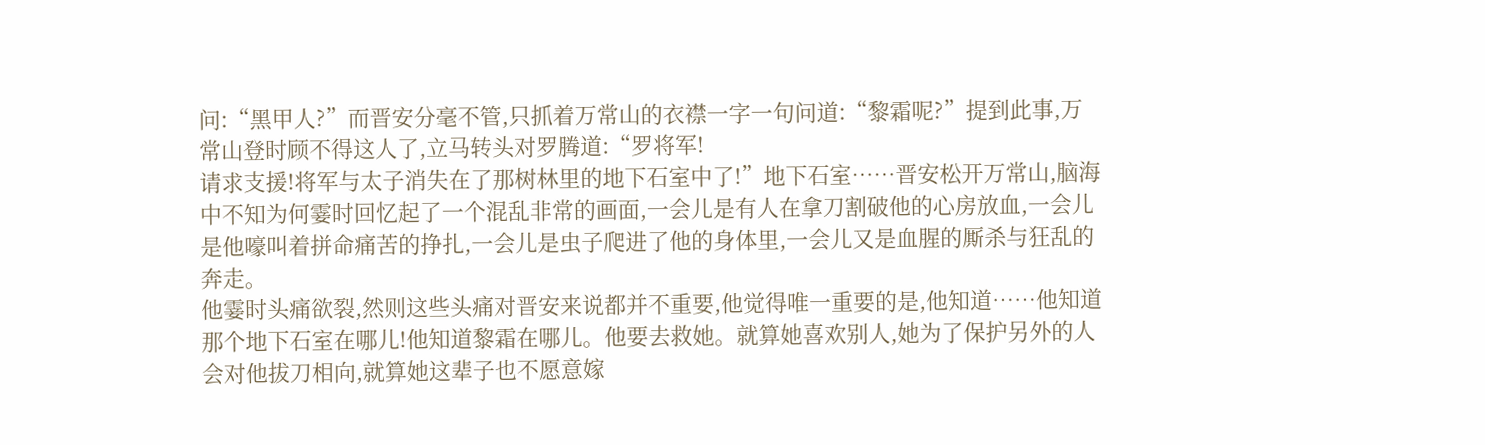问:“黑甲人?”而晋安分毫不管,只抓着万常山的衣襟一字一句问道:“黎霜呢?”提到此事,万常山登时顾不得这人了,立马转头对罗腾道:“罗将军!
请求支援!将军与太子消失在了那树林里的地下石室中了!”地下石室……晋安松开万常山,脑海中不知为何霎时回忆起了一个混乱非常的画面,一会儿是有人在拿刀割破他的心房放血,一会儿是他嚎叫着拼命痛苦的挣扎,一会儿是虫子爬进了他的身体里,一会儿又是血腥的厮杀与狂乱的奔走。
他霎时头痛欲裂,然则这些头痛对晋安来说都并不重要,他觉得唯一重要的是,他知道……他知道那个地下石室在哪儿!他知道黎霜在哪儿。他要去救她。就算她喜欢别人,她为了保护另外的人会对他拔刀相向,就算她这辈子也不愿意嫁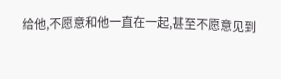给他,不愿意和他一直在一起,甚至不愿意见到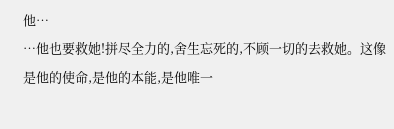他…
…他也要救她!拼尽全力的,舍生忘死的,不顾一切的去救她。这像是他的使命,是他的本能,是他唯一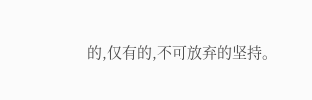的,仅有的,不可放弃的坚持。